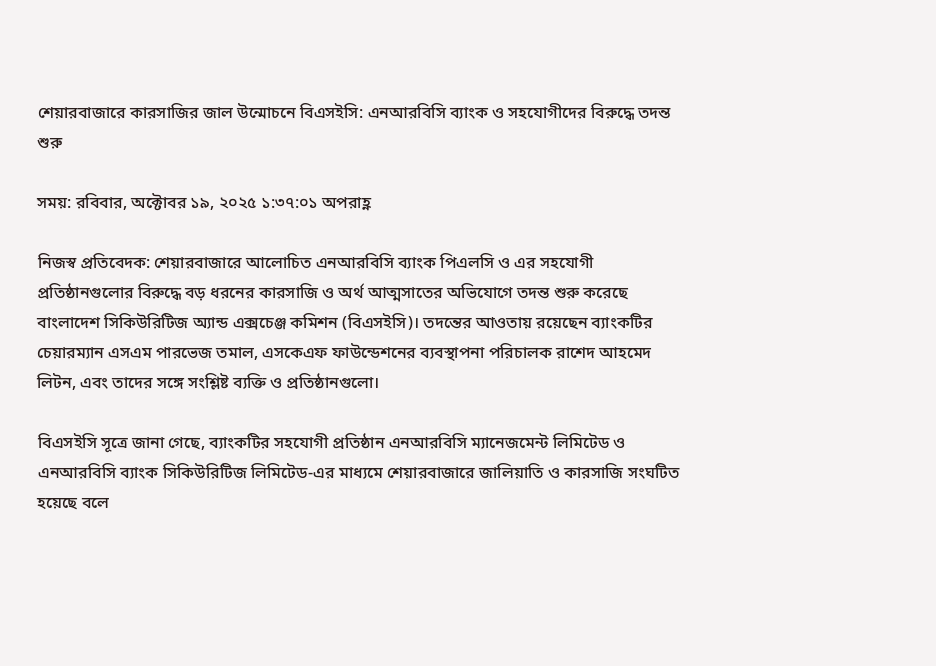শেয়ারবাজারে কারসাজির জাল উন্মোচনে বিএসইসি: এনআরবিসি ব্যাংক ও সহযোগীদের বিরুদ্ধে তদন্ত শুরু

সময়: রবিবার, অক্টোবর ১৯, ২০২৫ ১:৩৭:০১ অপরাহ্ণ

নিজস্ব প্রতিবেদক: শেয়ারবাজারে আলোচিত এনআরবিসি ব্যাংক পিএলসি ও এর সহযোগী প্রতিষ্ঠানগুলোর বিরুদ্ধে বড় ধরনের কারসাজি ও অর্থ আত্মসাতের অভিযোগে তদন্ত শুরু করেছে বাংলাদেশ সিকিউরিটিজ অ্যান্ড এক্সচেঞ্জ কমিশন (বিএসইসি)। তদন্তের আওতায় রয়েছেন ব্যাংকটির চেয়ারম্যান এসএম পারভেজ তমাল, এসকেএফ ফাউন্ডেশনের ব্যবস্থাপনা পরিচালক রাশেদ আহমেদ লিটন, এবং তাদের সঙ্গে সংশ্লিষ্ট ব্যক্তি ও প্রতিষ্ঠানগুলো।

বিএসইসি সূত্রে জানা গেছে, ব্যাংকটির সহযোগী প্রতিষ্ঠান এনআরবিসি ম্যানেজমেন্ট লিমিটেড ও এনআরবিসি ব্যাংক সিকিউরিটিজ লিমিটেড-এর মাধ্যমে শেয়ারবাজারে জালিয়াতি ও কারসাজি সংঘটিত হয়েছে বলে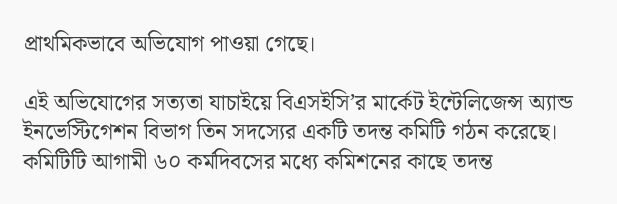প্রাথমিকভাবে অভিযোগ পাওয়া গেছে।

এই অভিযোগের সত্যতা যাচাইয়ে বিএসইসি’র মার্কেট ইন্টেলিজেন্স অ্যান্ড ইনভেস্টিগেশন বিভাগ তিন সদস্যের একটি তদন্ত কমিটি গঠন করেছে। কমিটিটি আগামী ৬০ কর্মদিবসের মধ্যে কমিশনের কাছে তদন্ত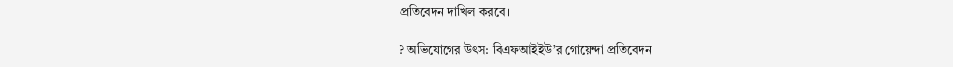প্রতিবেদন দাখিল করবে।

? অভিযোগের উৎস: বিএফআইইউ’র গোয়েন্দা প্রতিবেদন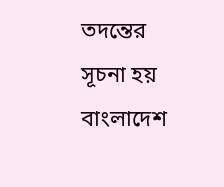তদন্তের সূচনা হয় বাংলাদেশ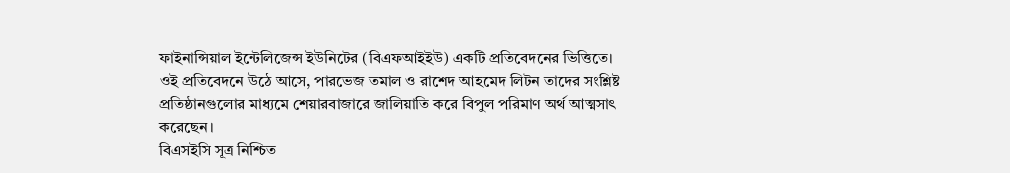ফাইনান্সিয়াল ইন্টেলিজেন্স ইউনিটের (বিএফআইইউ) একটি প্রতিবেদনের ভিত্তিতে।
ওই প্রতিবেদনে উঠে আসে, পারভেজ তমাল ও রাশেদ আহমেদ লিটন তাদের সংশ্লিষ্ট প্রতিষ্ঠানগুলোর মাধ্যমে শেয়ারবাজারে জালিয়াতি করে বিপুল পরিমাণ অর্থ আত্মসাৎ করেছেন।
বিএসইসি সূত্র নিশ্চিত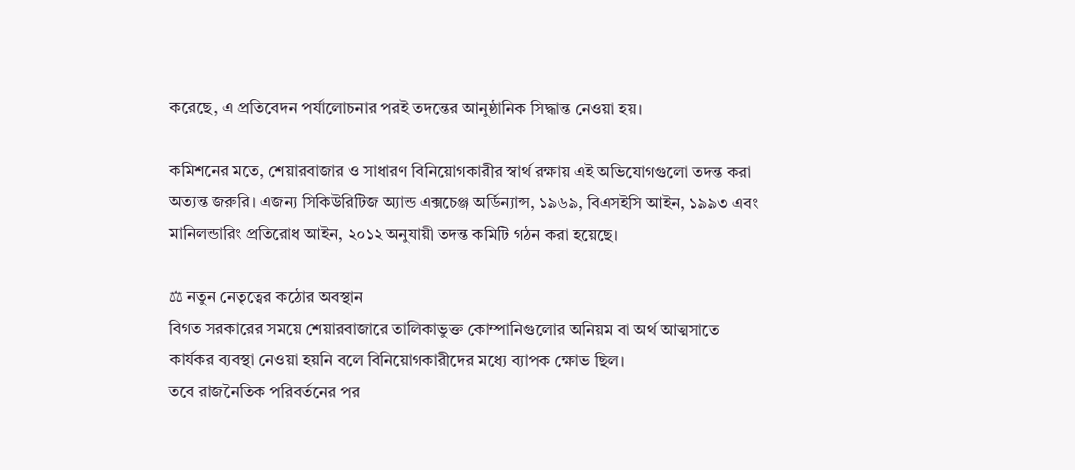করেছে, এ প্রতিবেদন পর্যালোচনার পরই তদন্তের আনুষ্ঠানিক সিদ্ধান্ত নেওয়া হয়।

কমিশনের মতে, শেয়ারবাজার ও সাধারণ বিনিয়োগকারীর স্বার্থ রক্ষায় এই অভিযোগগুলো তদন্ত করা অত্যন্ত জরুরি। এজন্য সিকিউরিটিজ অ্যান্ড এক্সচেঞ্জ অর্ডিন্যান্স, ১৯৬৯, বিএসইসি আইন, ১৯৯৩ এবং মানিলন্ডারিং প্রতিরোধ আইন, ২০১২ অনুযায়ী তদন্ত কমিটি গঠন করা হয়েছে।

⚖ নতুন নেতৃত্বের কঠোর অবস্থান
বিগত সরকারের সময়ে শেয়ারবাজারে তালিকাভুক্ত কোম্পানিগুলোর অনিয়ম বা অর্থ আত্মসাতে কার্যকর ব্যবস্থা নেওয়া হয়নি বলে বিনিয়োগকারীদের মধ্যে ব্যাপক ক্ষোভ ছিল।
তবে রাজনৈতিক পরিবর্তনের পর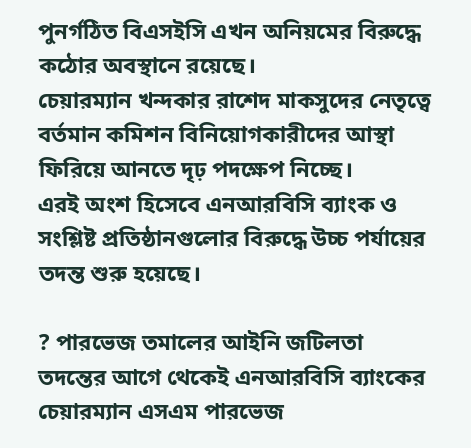পুনর্গঠিত বিএসইসি এখন অনিয়মের বিরুদ্ধে কঠোর অবস্থানে রয়েছে।
চেয়ারম্যান খন্দকার রাশেদ মাকসুদের নেতৃত্বে বর্তমান কমিশন বিনিয়োগকারীদের আস্থা ফিরিয়ে আনতে দৃঢ় পদক্ষেপ নিচ্ছে।
এরই অংশ হিসেবে এনআরবিসি ব্যাংক ও সংশ্লিষ্ট প্রতিষ্ঠানগুলোর বিরুদ্ধে উচ্চ পর্যায়ের তদন্ত শুরু হয়েছে।

? পারভেজ তমালের আইনি জটিলতা
তদন্তের আগে থেকেই এনআরবিসি ব্যাংকের চেয়ারম্যান এসএম পারভেজ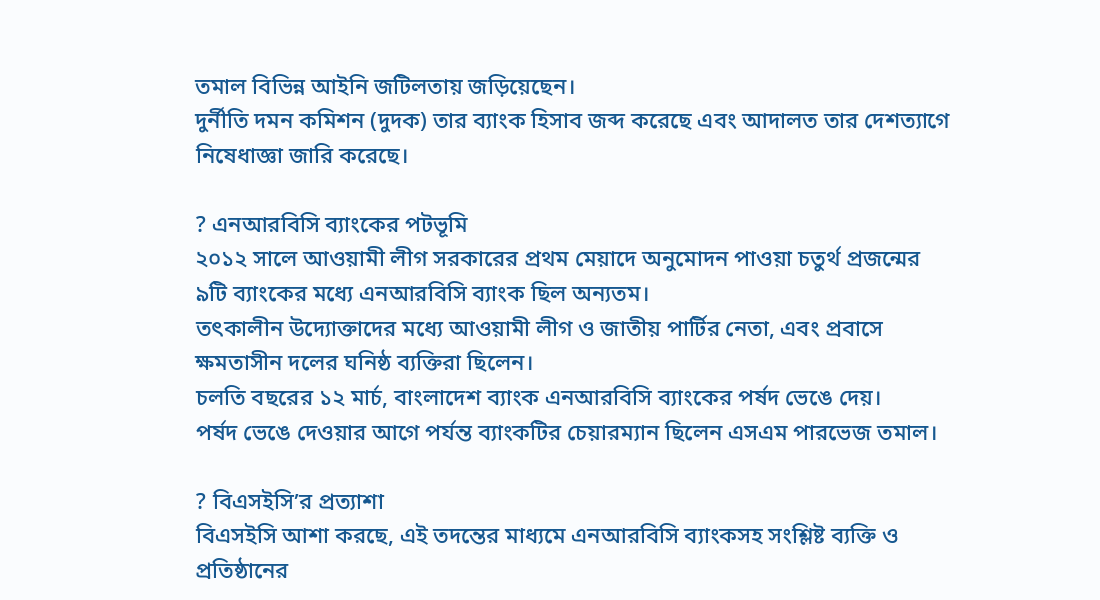তমাল বিভিন্ন আইনি জটিলতায় জড়িয়েছেন।
দুর্নীতি দমন কমিশন (দুদক) তার ব্যাংক হিসাব জব্দ করেছে এবং আদালত তার দেশত্যাগে নিষেধাজ্ঞা জারি করেছে।

? এনআরবিসি ব্যাংকের পটভূমি
২০১২ সালে আওয়ামী লীগ সরকারের প্রথম মেয়াদে অনুমোদন পাওয়া চতুর্থ প্রজন্মের ৯টি ব্যাংকের মধ্যে এনআরবিসি ব্যাংক ছিল অন্যতম।
তৎকালীন উদ্যোক্তাদের মধ্যে আওয়ামী লীগ ও জাতীয় পার্টির নেতা, এবং প্রবাসে ক্ষমতাসীন দলের ঘনিষ্ঠ ব্যক্তিরা ছিলেন।
চলতি বছরের ১২ মার্চ, বাংলাদেশ ব্যাংক এনআরবিসি ব্যাংকের পর্ষদ ভেঙে দেয়।
পর্ষদ ভেঙে দেওয়ার আগে পর্যন্ত ব্যাংকটির চেয়ারম্যান ছিলেন এসএম পারভেজ তমাল।

? বিএসইসি’র প্রত্যাশা
বিএসইসি আশা করছে, এই তদন্তের মাধ্যমে এনআরবিসি ব্যাংকসহ সংশ্লিষ্ট ব্যক্তি ও প্রতিষ্ঠানের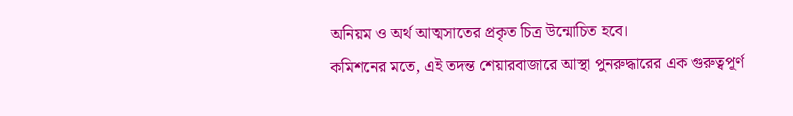অনিয়ম ও অর্থ আত্মসাতের প্রকৃত চিত্র উন্মোচিত হবে।
কমিশনের মতে, এই তদন্ত শেয়ারবাজারে আস্থা পুনরুদ্ধারের এক গুরুত্বপূর্ণ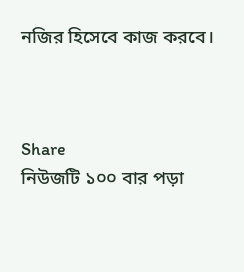নজির হিসেবে কাজ করবে।



Share
নিউজটি ১০০ বার পড়া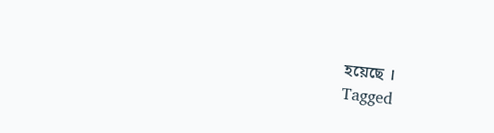হয়েছে ।
Tagged